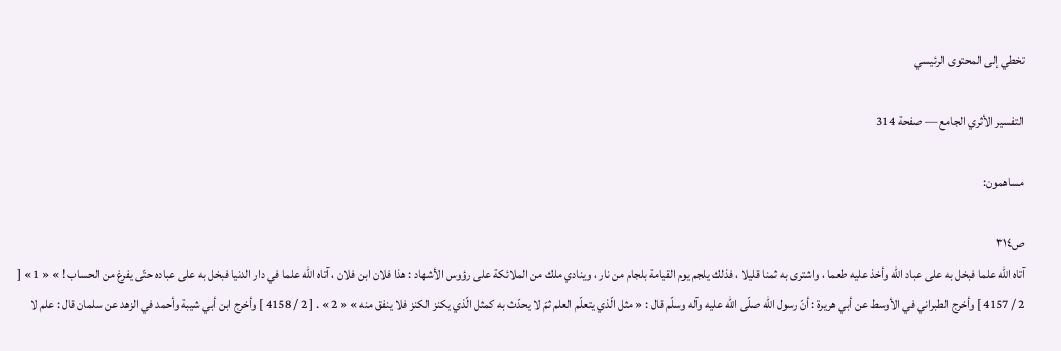تخطي إلى المحتوى الرئيسي

التفسير الأثري الجامع — صفحة 314

مساهمون:

ص٣١٤
آتاه اللّه علما فبخل به على عباد اللّه وأخذ عليه طعما ، واشترى به ثمنا قليلا ، فذلك يلجم يوم القيامة بلجام من نار ، وينادي ملك من الملائكة على رؤوس الأشهاد : هذا فلان ابن فلان ، آتاه اللّه علما في دار الدنيا فبخل به على عباده حتّى يفرغ من الحساب ! » « 1 » [ 2 / 4157 ] وأخرج الطبراني في الأوسط عن أبي هريرة : أنّ رسول اللّه صلّى اللّه عليه وآله وسلّم قال : « مثل الّذي يتعلّم العلم ثمّ لا يحدّث به كمثل الّذي يكنز الكنز فلا ينفق منه » « 2 » . [ 2 / 4158 ] وأخرج ابن أبي شيبة وأحمد في الزهد عن سلمان قال : علم لا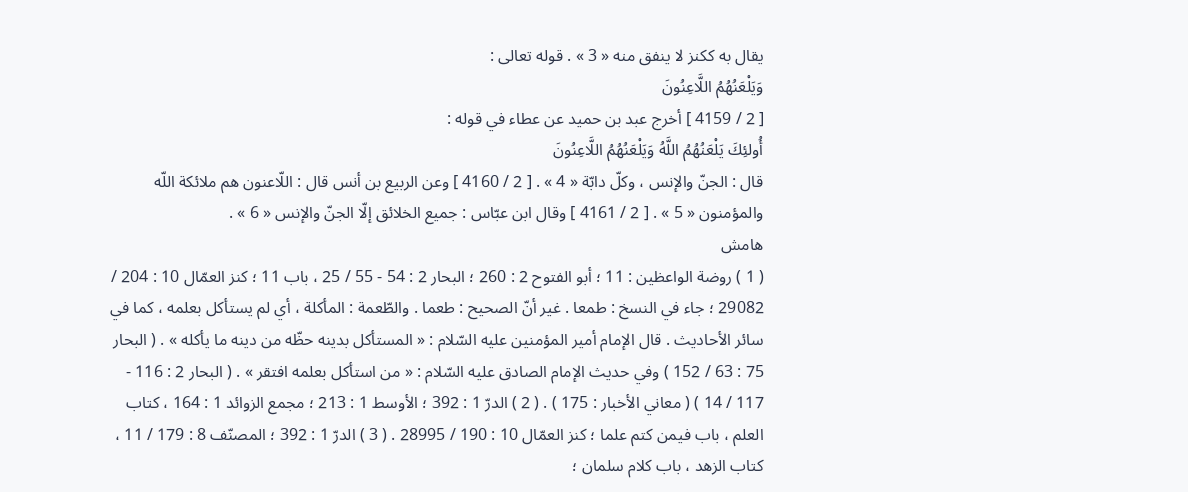يقال به ككنز لا ينفق منه « 3 » . قوله تعالى :
وَيَلْعَنُهُمُ اللَّاعِنُونَ
[ 2 / 4159 ] أخرج عبد بن حميد عن عطاء في قوله :
أُولئِكَ يَلْعَنُهُمُ اللَّهُ وَيَلْعَنُهُمُ اللَّاعِنُونَ
قال : الجنّ والإنس ، وكلّ دابّة « 4 » . [ 2 / 4160 ] وعن الربيع بن أنس قال : اللّاعنون هم ملائكة اللّه والمؤمنون « 5 » . [ 2 / 4161 ] وقال ابن عبّاس : جميع الخلائق إلّا الجنّ والإنس « 6 » .
هامش
( 1 ) روضة الواعظين : 11 ؛ أبو الفتوح 2 : 260 ؛ البحار 2 : 54 - 55 / 25 ، باب 11 ؛ كنز العمّال 10 : 204 / 29082 ؛ جاء في النسخ : طمعا . غير أنّ الصحيح : طعما . والطّعمة : المأكلة ، أي لم يستأكل بعلمه ، كما في سائر الأحاديث . قال الإمام أمير المؤمنين عليه السّلام : « المستأكل بدينه حظّه من دينه ما يأكله » . ( البحار 75 : 63 / 152 ) وفي حديث الإمام الصادق عليه السّلام : « من استأكل بعلمه افتقر » . ( البحار 2 : 116 - 117 / 14 ) ( معاني الأخبار : 175 ) . ( 2 ) الدرّ 1 : 392 ؛ الأوسط 1 : 213 ؛ مجمع الزوائد 1 : 164 ، كتاب العلم ، باب فيمن كتم علما ؛ كنز العمّال 10 : 190 / 28995 . ( 3 ) الدرّ 1 : 392 ؛ المصنّف 8 : 179 / 11 ، كتاب الزهد ، باب كلام سلمان ؛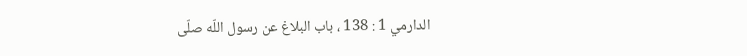الدارمي 1 : 138 ، باب البلاغ عن رسول اللّه صلّى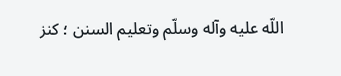اللّه عليه وآله وسلّم وتعليم السنن ؛ كنز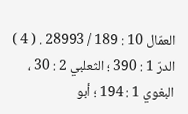العمّال 10 : 189 / 28993 . ( 4 ) الدرّ 1 : 390 ؛ الثعلبي 2 : 30 ، البغوي 1 : 194 ؛ أبو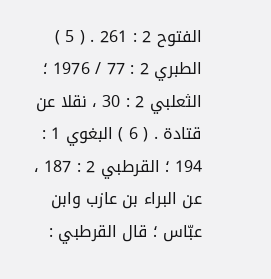الفتوح 2 : 261 . ( 5 ) الطبري 2 : 77 / 1976 ؛ الثعلبي 2 : 30 ، نقلا عن قتادة . ( 6 ) البغوي 1 : 194 ؛ القرطبي 2 : 187 ، عن البراء بن عازب وابن عبّاس ؛ قال القرطبي :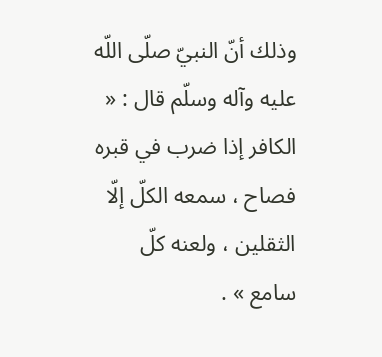وذلك أنّ النبيّ صلّى اللّه عليه وآله وسلّم قال : « الكافر إذا ضرب في قبره فصاح ، سمعه الكلّ إلّا الثقلين ، ولعنه كلّ سامع » .